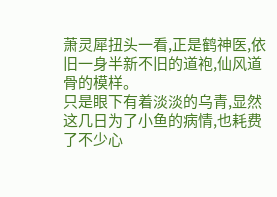萧灵犀扭头一看,正是鹤神医,依旧一身半新不旧的道袍,仙风道骨的模样。
只是眼下有着淡淡的乌青,显然这几日为了小鱼的病情,也耗费了不少心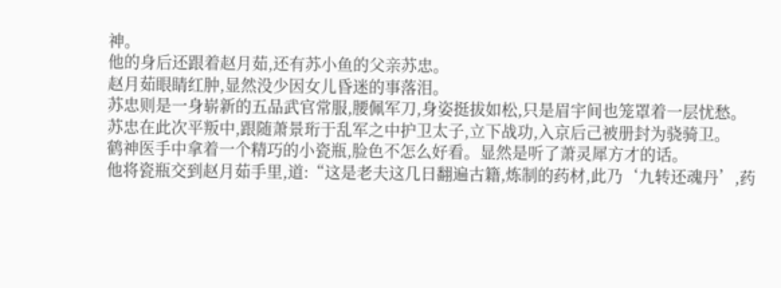神。
他的身后还跟着赵月茹,还有苏小鱼的父亲苏忠。
赵月茹眼睛红肿,显然没少因女儿昏迷的事落泪。
苏忠则是一身崭新的五品武官常服,腰佩军刀,身姿挺拔如松,只是眉宇间也笼罩着一层忧愁。
苏忠在此次平叛中,跟随萧景珩于乱军之中护卫太子,立下战功,入京后己被册封为骁骑卫。
鹤神医手中拿着一个精巧的小瓷瓶,脸色不怎么好看。显然是听了萧灵犀方才的话。
他将瓷瓶交到赵月茹手里,道:“这是老夫这几日翻遍古籍,炼制的药材,此乃‘九转还魂丹’,药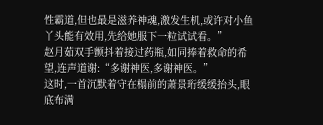性霸道,但也最是滋养神魂,激发生机,或许对小鱼丫头能有效用,先给她服下一粒试试看。”
赵月茹双手颤抖着接过药瓶,如同捧着救命的希望,连声道谢:“多谢神医,多谢神医。”
这时,一首沉默着守在榻前的萧景珩缓缓抬头,眼底布满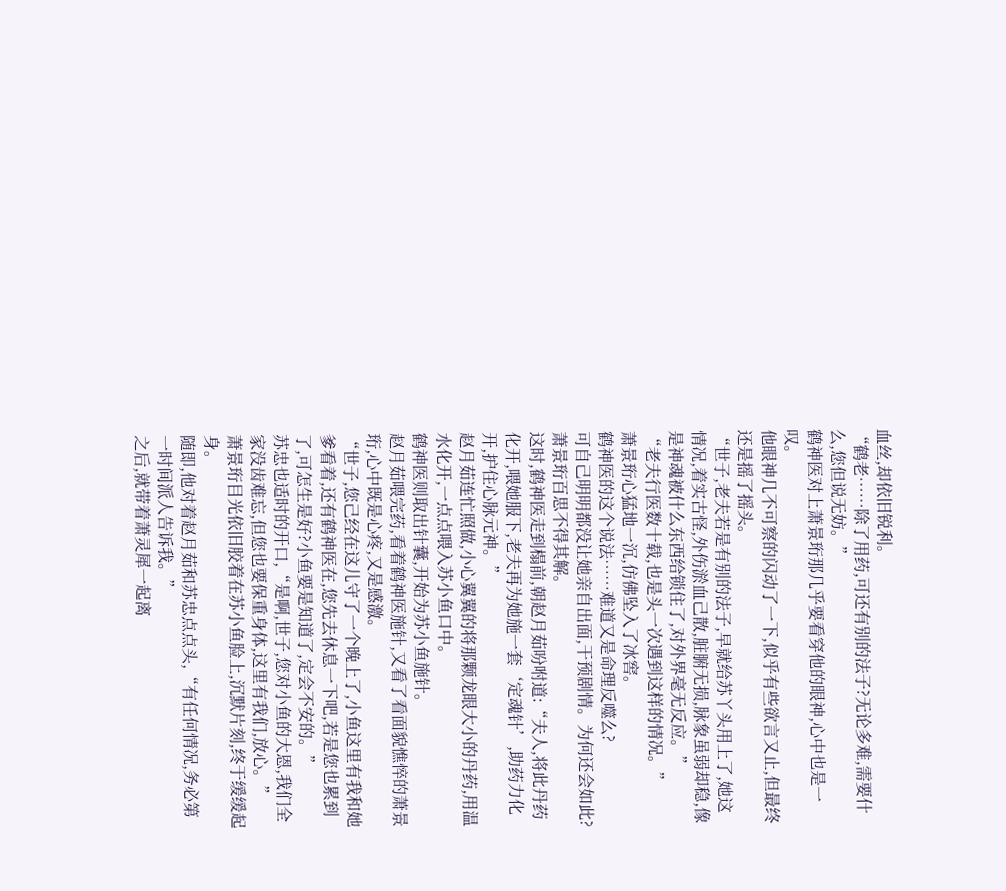血丝,却依旧锐利。
“鹤老……除了用药,可还有别的法子?无论多难,需要什么,您但说无妨。”
鹤神医对上萧景珩那几乎要看穿他的眼神,心中也是一叹。
他眼神几不可察的闪动了一下,似乎有些欲言又止,但最终还是摇了摇头。
“世子,老夫若是有别的法子,早就给苏丫头用上了,她这情况,着实古怪,外伤淤血己散,脏腑无损,脉象虽弱却稳,像是神魂被什么东西给锁住了,对外界毫无反应。”
“老夫行医数十载,也是头一次遇到这样的情况。”
萧景珩心猛地一沉,仿佛坠入了冰窖。
鹤神医的这个说法……难道又是命理反噬么?
可自己明明都没让她亲自出面,干预剧情。为何还会如此?
萧景珩百思不得其解。
这时,鹤神医走到榻前,朝赵月茹吩咐道:“夫人,将此丹药化开,喂她服下,老夫再为她施一套‘定魂针’,助药力化开,护住心脉元神。”
赵月茹连忙照做,小心翼翼的将那颗龙眼大小的丹药,用温水化开,一点点喂入苏小鱼口中。
鹤神医则取出针囊,开始为苏小鱼施针。
赵月茹喂完药,看着鹤神医施针,又看了看面貌憔悴的萧景珩,心中既是心疼,又是感激。
“世子,您己经在这儿守了一个晚上了,小鱼这里有我和她爹看着,还有鹤神医在,您先去休息一下吧,若是您也累到了,可怎生是好?小鱼要是知道了,定会不安的。”
苏忠也适时的开口,“是啊,世子,您对小鱼的大恩,我们全家没齿难忘,但您也要保重身体,这里有我们,放心。”
萧景珩目光依旧胶着在苏小鱼脸上,沉默片刻,终于缓缓起身。
随即,他对着赵月茹和苏忠点点头,“有任何情况,务必第一时间派人告诉我。”
之后,就带着萧灵犀一起离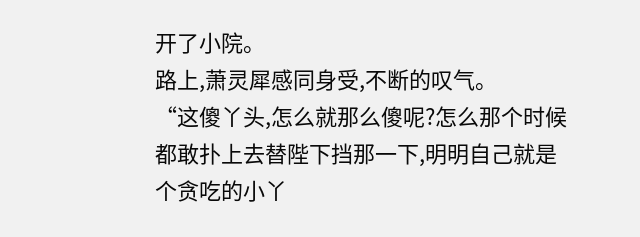开了小院。
路上,萧灵犀感同身受,不断的叹气。
“这傻丫头,怎么就那么傻呢?怎么那个时候都敢扑上去替陛下挡那一下,明明自己就是个贪吃的小丫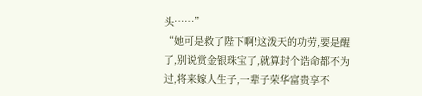头……”
“她可是救了陛下啊!这泼天的功劳,要是醒了,别说赏金银珠宝了,就算封个诰命都不为过,将来嫁人生子,一辈子荣华富贵享不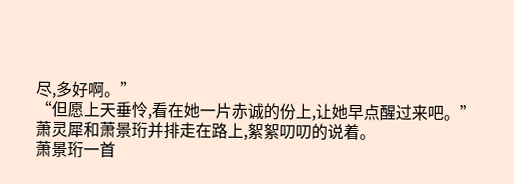尽,多好啊。”
“但愿上天垂怜,看在她一片赤诚的份上,让她早点醒过来吧。”
萧灵犀和萧景珩并排走在路上,絮絮叨叨的说着。
萧景珩一首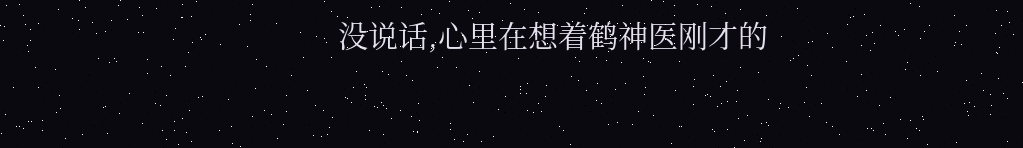没说话,心里在想着鹤神医刚才的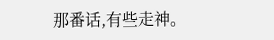那番话,有些走神。